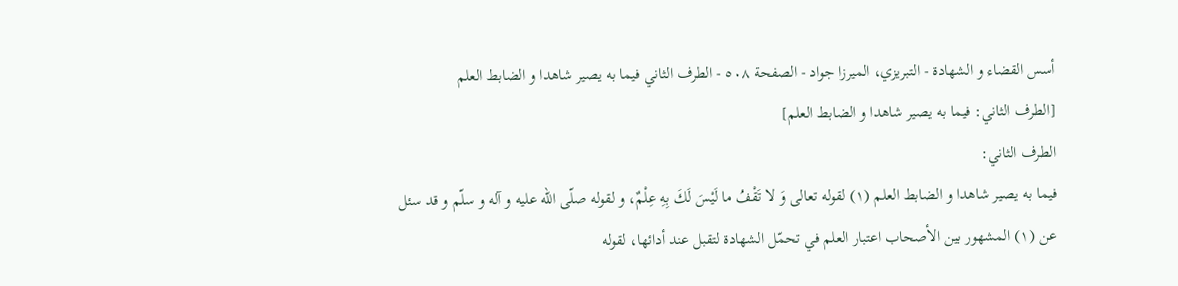أسس القضاء و الشهادة - التبريزي، الميرزا جواد - الصفحة ٥٠٨ - الطرف الثاني فيما به يصير شاهدا و الضابط العلم
[الطرف الثاني: فيما به يصير شاهدا و الضابط العلم]
الطرف الثاني:
فيما به يصير شاهدا و الضابط العلم (١) لقوله تعالى وَ لا تَقْفُ ما لَيْسَ لَكَ بِهِ عِلْمٌ، و لقوله صلّى اللّه عليه و آله و سلّم و قد سئل عن (١) المشهور بين الأصحاب اعتبار العلم في تحمّل الشهادة لتقبل عند أدائها، لقوله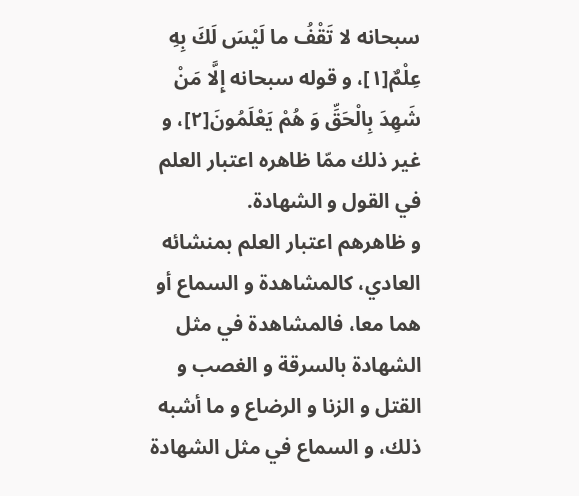سبحانه لا تَقْفُ ما لَيْسَ لَكَ بِهِ عِلْمٌ[١]، و قوله سبحانه إِلَّا مَنْ شَهِدَ بِالْحَقِّ وَ هُمْ يَعْلَمُونَ[٢]، و غير ذلك ممّا ظاهره اعتبار العلم في القول و الشهادة.
و ظاهرهم اعتبار العلم بمنشائه العادي، كالمشاهدة و السماع أو هما معا، فالمشاهدة في مثل الشهادة بالسرقة و الغصب و القتل و الزنا و الرضاع و ما أشبه ذلك، و السماع في مثل الشهادة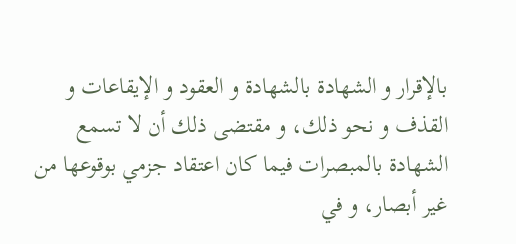بالإقرار و الشهادة بالشهادة و العقود و الإيقاعات و القذف و نحو ذلك، و مقتضى ذلك أن لا تسمع الشهادة بالمبصرات فيما كان اعتقاد جزمي بوقوعها من غير أبصار، و في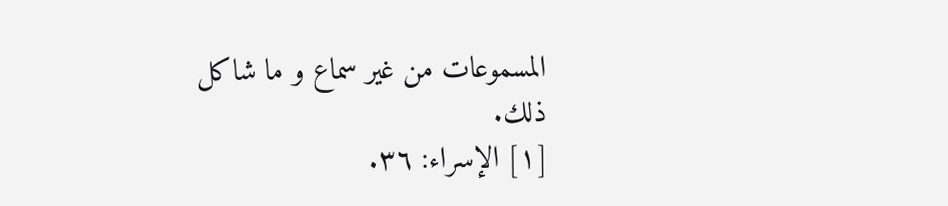المسموعات من غير سماع و ما شاكل ذلك.
[١] الإسراء: ٣٦.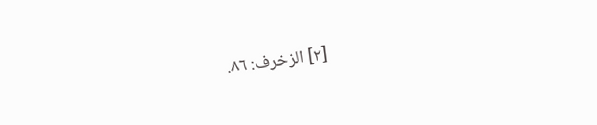[٢] الزخرف: ٨٦.